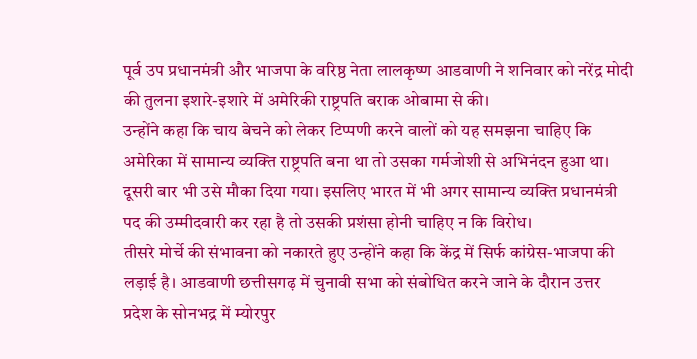पूर्व उप प्रधानमंत्री और भाजपा के वरिष्ठ नेता लालकृष्ण आडवाणी ने शनिवार को नरेंद्र मोदी की तुलना इशारे-इशारे में अमेरिकी राष्ट्रपति बराक ओबामा से की।
उन्होंने कहा कि चाय बेचने को लेकर टिप्पणी करने वालों को यह समझना चाहिए कि अमेरिका में सामान्य व्यक्ति राष्ट्रपति बना था तो उसका गर्मजोशी से अभिनंदन हुआ था। दूसरी बार भी उसे मौका दिया गया। इसलिए भारत में भी अगर सामान्य व्यक्ति प्रधानमंत्री पद की उम्मीदवारी कर रहा है तो उसकी प्रशंसा होनी चाहिए न कि विरोध।
तीसरे मोर्चे की संभावना को नकारते हुए उन्होंने कहा कि केंद्र में सिर्फ कांग्रेस-भाजपा की लड़ाई है। आडवाणी छत्तीसगढ़ में चुनावी सभा को संबोधित करने जाने के दौरान उत्तर प्रदेश के सोनभद्र में म्योरपुर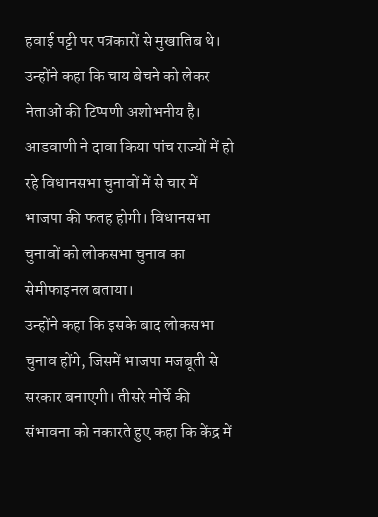हवाई पट्टी पर पत्रकारों से मुखातिब थे। उन्होंने कहा कि चाय बेचने को लेकर नेताओं की टिप्पणी अशोभनीय है।
आडवाणी ने दावा किया पांच राज्यों में हो रहे विधानसभा चुनावों में से चार में भाजपा की फतह होगी। विधानसभा चुनावों को लोकसभा चुनाव का सेमीफाइनल बताया।
उन्होंने कहा कि इसके बाद लोकसभा चुनाव होंगे, जिसमें भाजपा मजबूती से सरकार बनाएगी। तीसरे मोर्चे की संभावना को नकारते हुए कहा कि केंद्र में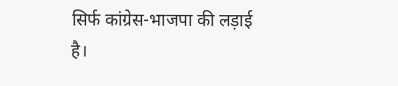सिर्फ कांग्रेस-भाजपा की लड़ाई है।